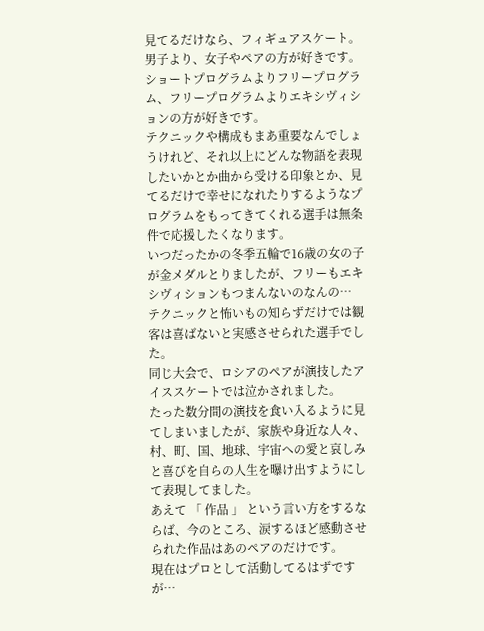見てるだけなら、フィギュアスケート。
男子より、女子やペアの方が好きです。
ショートプログラムよりフリープログラム、フリープログラムよりエキシヴィションの方が好きです。
テクニックや構成もまあ重要なんでしょうけれど、それ以上にどんな物語を表現したいかとか曲から受ける印象とか、見てるだけで幸せになれたりするようなプログラムをもってきてくれる選手は無条件で応援したくなります。
いつだったかの冬季五輪で16歳の女の子が金メダルとりましたが、フリーもエキシヴィションもつまんないのなんの…
テクニックと怖いもの知らずだけでは観客は喜ばないと実感させられた選手でした。
同じ大会で、ロシアのペアが演技したアイススケートでは泣かされました。
たった数分間の演技を食い入るように見てしまいましたが、家族や身近な人々、村、町、国、地球、宇宙への愛と哀しみと喜びを自らの人生を曝け出すようにして表現してました。
あえて 「 作品 」 という言い方をするならば、今のところ、涙するほど感動させられた作品はあのペアのだけです。
現在はプロとして活動してるはずですが…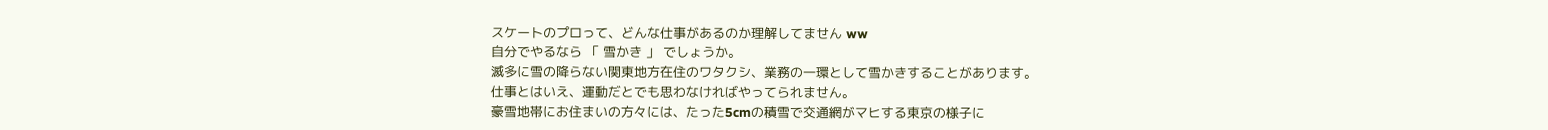スケートのプロって、どんな仕事があるのか理解してません ww
自分でやるなら 「 雪かき 」 でしょうか。
滅多に雪の降らない関東地方在住のワタクシ、業務の一環として雪かきすることがあります。
仕事とはいえ、運動だとでも思わなければやってられません。
豪雪地帯にお住まいの方々には、たった5cmの積雪で交通網がマヒする東京の様子に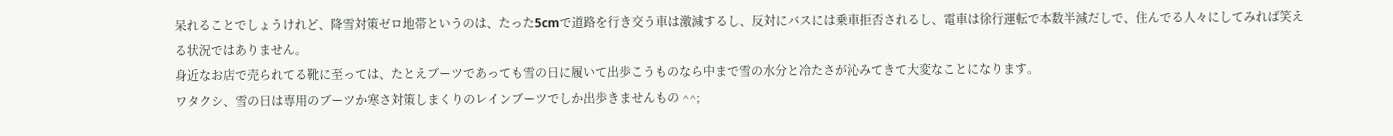呆れることでしょうけれど、降雪対策ゼロ地帯というのは、たった5cmで道路を行き交う車は激減するし、反対にバスには乗車拒否されるし、電車は徐行運転で本数半減だしで、住んでる人々にしてみれば笑える状況ではありません。
身近なお店で売られてる靴に至っては、たとえブーツであっても雪の日に履いて出歩こうものなら中まで雪の水分と冷たさが沁みてきて大変なことになります。
ワタクシ、雪の日は専用のブーツか寒さ対策しまくりのレインブーツでしか出歩きませんもの ^^;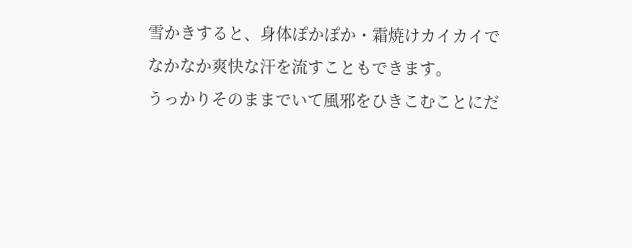雪かきすると、身体ぽかぽか・霜焼けカイカイでなかなか爽快な汗を流すこともできます。
うっかりそのままでいて風邪をひきこむことにだ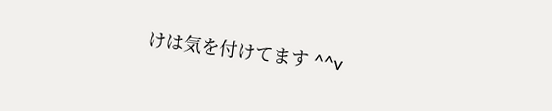けは気を付けてます ^^v